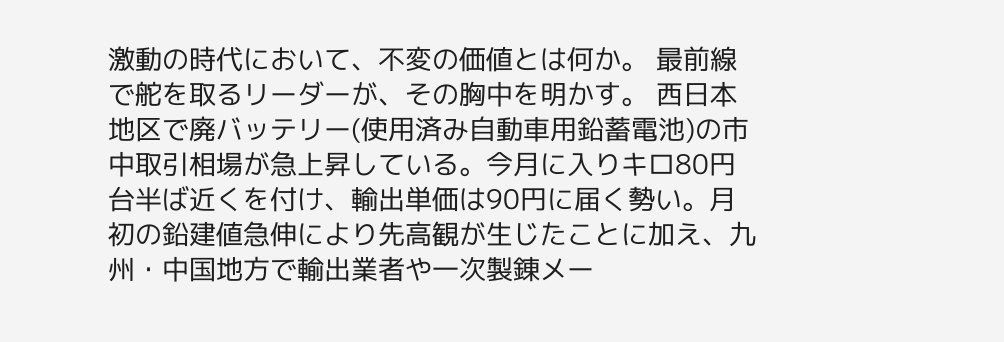激動の時代において、不変の価値とは何か。 最前線で舵を取るリーダーが、その胸中を明かす。 西日本地区で廃バッテリー(使用済み自動車用鉛蓄電池)の市中取引相場が急上昇している。今月に入りキロ80円台半ば近くを付け、輸出単価は90円に届く勢い。月初の鉛建値急伸により先高観が生じたことに加え、九州・中国地方で輸出業者や一次製錬メー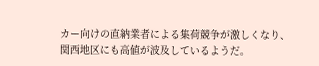カー向けの直納業者による集荷競争が激しくなり、関西地区にも高値が波及しているようだ。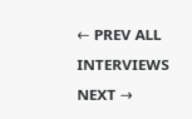← PREV ALL INTERVIEWS NEXT →